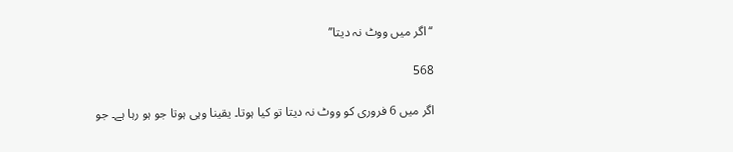‘‘اگر میں ووٹ نہ دیتا’’

568

اگر میں 6 فروری کو ووٹ نہ دیتا تو کیا ہوتا۔ یقینا وہی ہوتا جو ہو رہا ہے۔ جو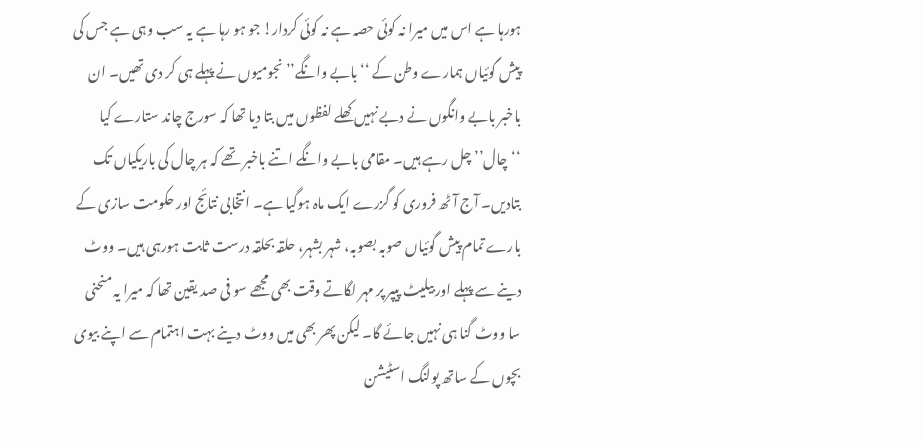ہورہا ہے اس میں میرا نہ کوئی حصہ ہے نہ کوئی کردار! جو ہو رہا ہے یہ سب وہی ہے جس کی پیش گوئیاں ہمارے وطن کے ‘‘بابے وانگے’’ نجومیوں نے پہلے ہی کر دی تھیں۔ ان باخبر بابے وانگوں نے دبے نہیں کھلے لفظوں میں بتا دیا تھا کہ سورج چاند ستارے کیا ‘‘چال’’ چل رہے ہیں۔ مقامی بابے وانگے اتنے باخبر تھے کہ ہر چال کی باریکیاں تک بتادیں۔ آج آٹھ فروری کو گزرے ایک ماہ ہوگیا ہے۔ انتخابی نتائج اور حکومت سازی کے بارے تمام پیش گوئیاں صوبہ بصوبہ، شہر بشہر، حلقہ بحلقہ درست ثابت ہورہی ہیں۔ ووٹ دینے سے پہلے اور بیلیٹ پیپر پر مہر لگاتے وقت بھی مجھے سو فی صد یقین تھا کہ میرا یہ منحنی سا ووٹ گنا ہی نہیں جائے گا۔ لیکن پھر بھی میں ووٹ دینے بہت اہتمام سے اپنے بیوی بچوں کے ساتھ پولنگ اسٹیشن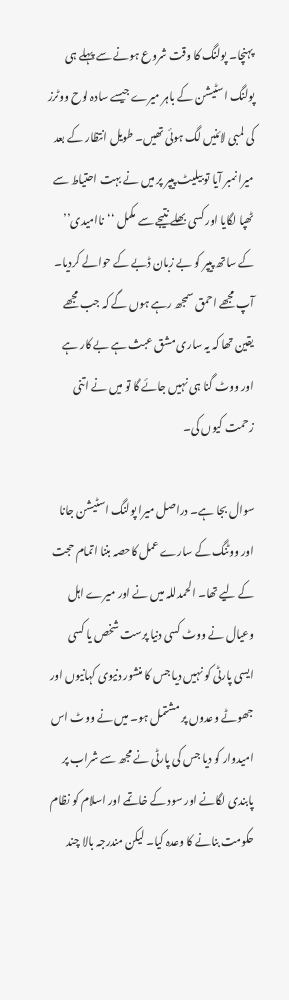پہنچا۔ پولنگ کا وقت شروع ہونے سے پہلے ہی پولنگ اسٹیشن کے باہر میرے جیسے سادہ لوح ووٹرز کی لمبی لائنیں لگ ہوئی تھیں۔ طویل انتظار کے بعد میرا نمبر آیا تو بیلیٹ پیپر پر میں نے بہت احتیاط سے ٹھپا لگایا اور کسی بھلے نتیجے سے مکمل ‘‘ناامیدی’’ کے ساتھ پیپر کو بے زبان ڈبے کے حوالے کردیا۔ آپ مجھے احمق سمجھ رہے ہوں گے کہ جب مجھے یقین تھا کہ یہ ساری مشق عبث ہے بے کار ہے اور ووٹ گنا ہی نہیں جائے گا تو میں نے اتنی زحمت کیوں کی۔

سوال بجا ہے۔ دراصل میرا پولنگ اسٹیشن جانا اور ووٹنگ کے سارے عمل کاحصہ بننا اتمام حجت کے لیے تھا۔ الحمدللہ میں نے اور میرے اہل وعیال نے ووٹ کسی دنیا پرست شخص یا کسی ایسی پارٹی کو نہیں دیا جس کا منشور دنیوی کہانیوں اور جھوٹے وعدوں پر مشتمل ہو۔ میں نے ووٹ اس امیدوار کو دیا جس کی پارٹی نے مجھ سے شراب پر پابندی لگانے اور سود کے خاتمے اور اسلام کو نظام حکومت بنانے کا وعدہ کیا۔ لیکن مندرجہ بالا چند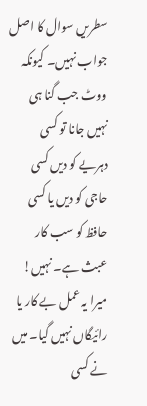سطریں سوال کا اصل جواب نہیں۔ کیونکہ ووٹ جب گنا ہی نہیں جانا تو کسی دہریے کو دیں کسی حاجی کو دیں یا کسی حافظ کو سب کار عبث ہے۔ نہیں! میرا یہ عمل بے کار یا رائیگاں نہیں گیا۔ میں نے کسی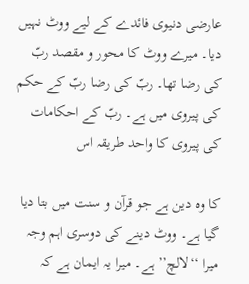عارضی دنیوی فائدے کے لیے ووٹ نہیں دیا۔ میرے ووٹ کا محور و مقصد ربّ کی رضا تھا۔ ربّ کی رضا ربّ کے حکم کی پیروی میں ہے۔ ربّ کے احکامات کی پیروی کا واحد طریقہ اس

کا وہ دین ہے جو قرآن و سنت میں بتا دیا گیا ہے۔ ووٹ دینے کی دوسری اہم وجہ میرا ‘‘لالچ’’ ہے۔ میرا یہ ایمان ہے کہ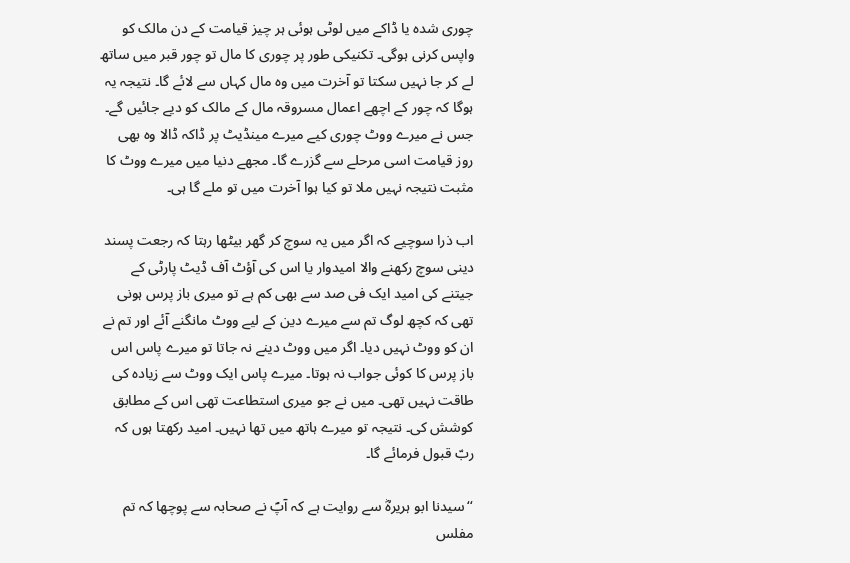چوری شدہ یا ڈاکے میں لوٹی ہوئی ہر چیز قیامت کے دن مالک کو واپس کرنی ہوگی۔ تکنیکی طور پر چوری کا مال تو چور قبر میں ساتھ لے کر جا نہیں سکتا تو آخرت میں وہ مال کہاں سے لائے گا۔ نتیجہ یہ ہوگا کہ چور کے اچھے اعمال مسروقہ مال کے مالک کو دیے جائیں گے۔ جس نے میرے ووٹ چوری کیے میرے مینڈیٹ پر ڈاکہ ڈالا وہ بھی روز قیامت اسی مرحلے سے گزرے گا۔ مجھے دنیا میں میرے ووٹ کا مثبت نتیجہ نہیں ملا تو کیا ہوا آخرت میں تو ملے گا ہی۔

اب ذرا سوچیے کہ اگر میں یہ سوچ کر گھر بیٹھا رہتا کہ رجعت پسند دینی سوچ رکھنے والا امیدوار یا اس کی آؤٹ آف ڈیٹ پارٹی کے جیتنے کی امید ایک فی صد سے بھی کم ہے تو میری باز پرس ہونی تھی کہ کچھ لوگ تم سے میرے دین کے لیے ووٹ مانگنے آئے اور تم نے ان کو ووٹ نہیں دیا۔ اگر میں ووٹ دینے نہ جاتا تو میرے پاس اس باز پرس کا کوئی جواب نہ ہوتا۔ میرے پاس ایک ووٹ سے زیادہ کی طاقت نہیں تھی۔ میں نے جو میری استطاعت تھی اس کے مطابق کوشش کی۔ نتیجہ تو میرے ہاتھ میں تھا نہیں۔ امید رکھتا ہوں کہ ربّ قبول فرمائے گا۔

‘‘سیدنا ابو ہریرہؓ سے روایت ہے کہ آپؐ نے صحابہ سے پوچھا کہ تم مفلس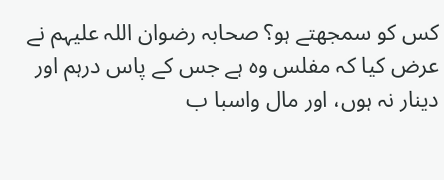کس کو سمجھتے ہو؟ صحابہ رضوان اللہ علیہم نے عرض کیا کہ مفلس وہ ہے جس کے پاس درہم اور دینار نہ ہوں، اور مال واسبا ب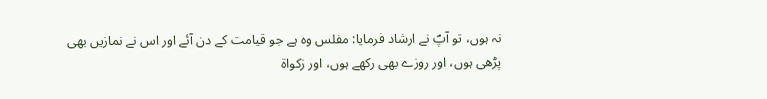نہ ہوں، تو آپؐ نے ارشاد فرمایا: مفلس وہ ہے جو قیامت کے دن آئے اور اس نے نمازیں بھی پڑھی ہوں، اور روزے بھی رکھے ہوں، اور زکواۃ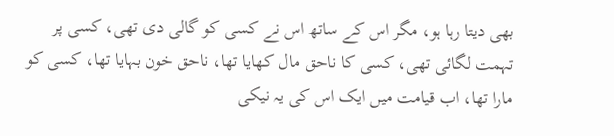بھی دیتا رہا ہو، مگر اس کے ساتھ اس نے کسی کو گالی دی تھی، کسی پر تہمت لگائی تھی، کسی کا ناحق مال کھایا تھا، ناحق خون بہایا تھا، کسی کو مارا تھا، اب قیامت میں ایک اس کی یہ نیکی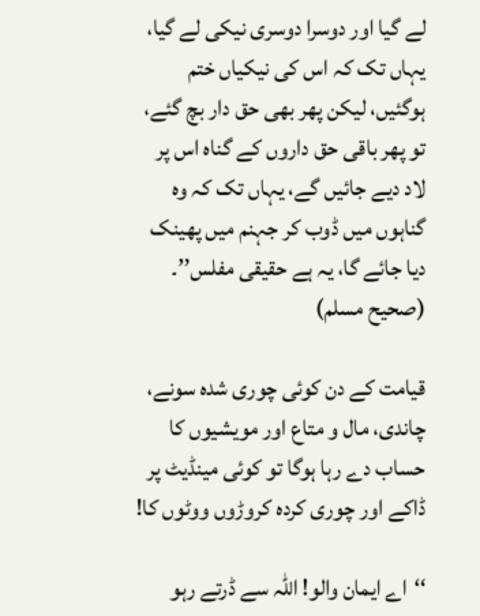لے گیا اور دوسرا دوسری نیکی لے گیا، یہاں تک کہ اس کی نیکیاں ختم ہوگئیں، لیکن پھر بھی حق دار بچ گئے، تو پھر باقی حق داروں کے گناہ اس پر لاد دیے جائیں گے، یہاں تک کہ وہ گناہوں میں ڈوب کر جہنم میں پھینک دیا جائے گا، یہ ہے حقیقی مفلس’’۔ (صحیح مسلم)

قیامت کے دن کوئی چوری شدہ سونے، چاندی، مال و متاع اور مویشیوں کا حساب دے رہا ہوگا تو کوئی مینڈیٹ پر ڈاکے اور چوری کردہ کروڑوں ووٹوں کا!

‘‘اے ایمان والو! اللہ سے ڈرتے رہو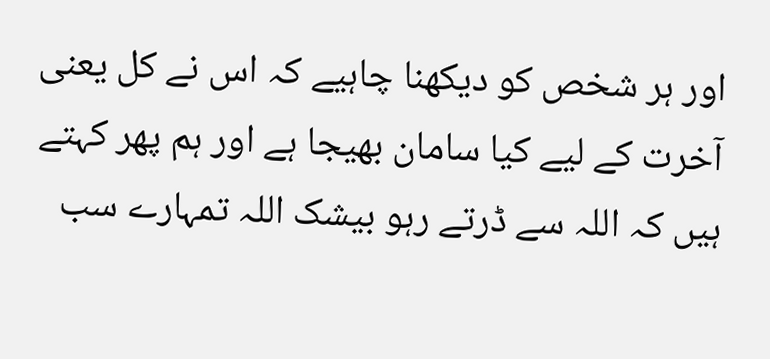اور ہر شخص کو دیکھنا چاہیے کہ اس نے کل یعنی آخرت کے لیے کیا سامان بھیجا ہے اور ہم پھر کہتے ہیں کہ اللہ سے ڈرتے رہو بیشک اللہ تمہارے سب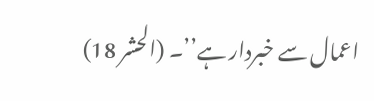اعمال سے خبردار ہے’’۔ (الحشر 18)